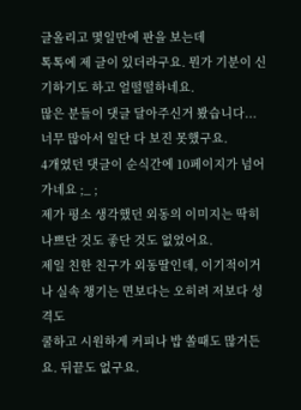글올리고 몇일만에 판을 보는데
톡톡에 제 글이 있더라구요. 뭔가 기분이 신기하기도 하고 얼떨떨하네요.
많은 분들이 댓글 달아주신거 봤습니다... 너무 많아서 일단 다 보진 못했구요.
4개였던 댓글이 순식간에 10페이지가 넘어가네요 ;_ ;
제가 평소 생각했던 외동의 이미지는 딱히 나쁘단 것도 좋단 것도 없었어요.
제일 친한 친구가 외동딸인데, 이기적이거나 실속 챙기는 면보다는 오히려 저보다 성격도
쿨하고 시원하게 커피나 밥 쏠때도 많거든요. 뒤끝도 없구요.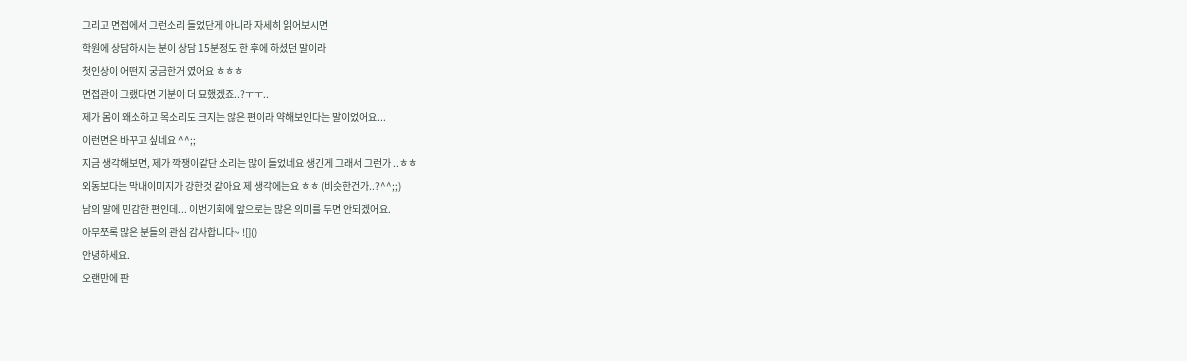그리고 면접에서 그런소리 들었단게 아니라 자세히 읽어보시면
학원에 상담하시는 분이 상담 15분정도 한 후에 하셨던 말이라
첫인상이 어떤지 궁금한거 였어요 ㅎㅎㅎ
면접관이 그랬다면 기분이 더 묘했겠죠..?ㅜㅜ..
제가 몸이 왜소하고 목소리도 크지는 않은 편이라 약해보인다는 말이었어요...
이런면은 바꾸고 싶네요 ^^;;
지금 생각해보면, 제가 깍쟁이같단 소리는 많이 들었네요 생긴게 그래서 그런가 ..ㅎㅎ
외동보다는 막내이미지가 강한것 같아요 제 생각에는요 ㅎㅎ (비슷한건가..?^^;;)
남의 말에 민감한 편인데... 이번기회에 앞으로는 많은 의미를 두면 안되겠어요.
아무쪼록 많은 분들의 관심 감사합니다~ ![]()
안녕하세요.
오랜만에 판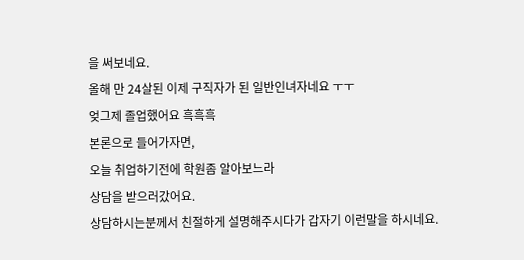을 써보네요.
올해 만 24살된 이제 구직자가 된 일반인녀자네요 ㅜㅜ
엊그제 졸업했어요 흑흑흑
본론으로 들어가자면,
오늘 취업하기전에 학원좀 알아보느라
상담을 받으러갔어요.
상담하시는분께서 친절하게 설명해주시다가 갑자기 이런말을 하시네요.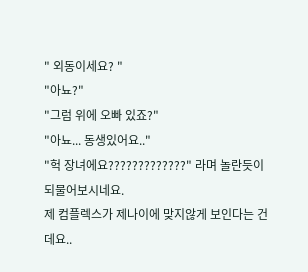" 외동이세요? "
"아뇨?"
"그럼 위에 오빠 있죠?"
"아뇨... 동생있어요.."
"헉 장녀에요?????????????" 라며 놀란듯이 되물어보시네요.
제 컴플렉스가 제나이에 맞지않게 보인다는 건데요..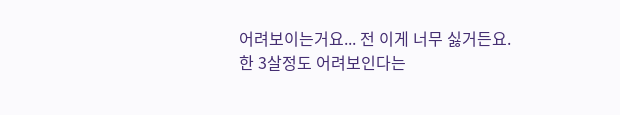어려보이는거요... 전 이게 너무 싫거든요.
한 3살정도 어려보인다는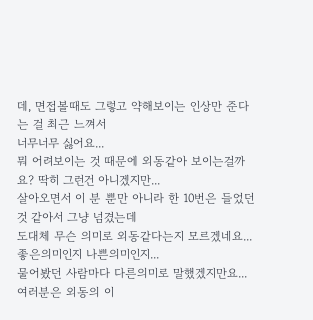데, 면접볼때도 그렇고 약해보이는 인상만 준다는 걸 최근 느껴서
너무너무 싫어요...
뭐 어려보이는 것 때문에 외동같아 보이는걸까요? 딱히 그런건 아니겠지만...
살아오면서 이 분 뿐만 아니라 한 10번은 들었던것 같아서 그냥 넘겼는데
도대체 무슨 의미로 외동같다는지 모르겠네요...
좋은의미인지 나쁜의미인지...
물어봤던 사람마다 다른의미로 말했겠지만요...
여러분은 외동의 이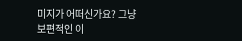미지가 어떠신가요? 그냥 보편적인 이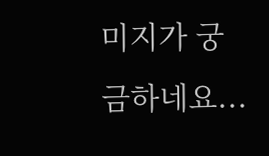미지가 궁금하네요...